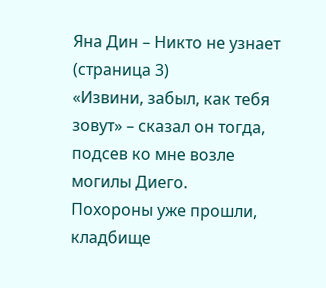Яна Дин – Никто не узнает (страница 3)
«Извини, забыл, как тебя зовут» – сказал он тогда, подсев ко мне возле могилы Диего.
Похороны уже прошли, кладбище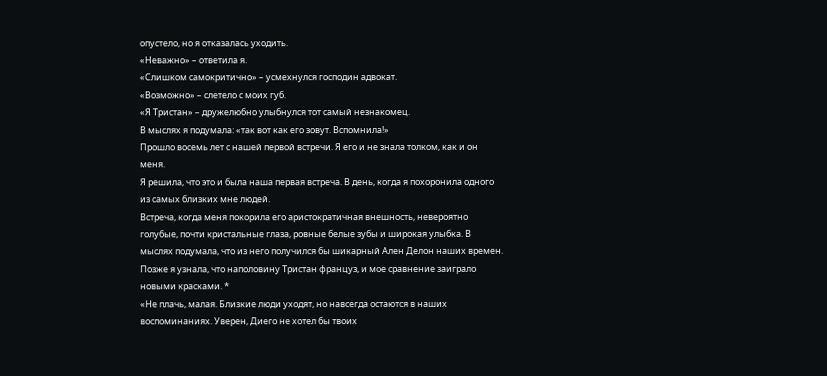опустело, но я отказалась уходить.
«Неважно» – ответила я.
«Слишком самокритично» – усмехнулся господин адвокат.
«Возможно» – слетело с моих губ.
«Я Тристан» – дружелюбно улыбнулся тот самый незнакомец.
В мыслях я подумала: «так вот как его зовут. Вспомнила!»
Прошло восемь лет с нашей первой встречи. Я его и не знала толком, как и он меня.
Я решила, что это и была наша первая встреча. В день, когда я похоронила одного из самых близких мне людей.
Встреча, когда меня покорила его аристократичная внешность, невероятно голубые, почти кристальные глаза, ровные белые зубы и широкая улыбка. В мыслях подумала, что из него получился бы шикарный Ален Делон наших времен. Позже я узнала, что наполовину Тристан француз, и мое сравнение заиграло новыми красками. *
«Не плачь, малая. Близкие люди уходят, но навсегда остаются в наших воспоминаниях. Уверен, Диего не хотел бы твоих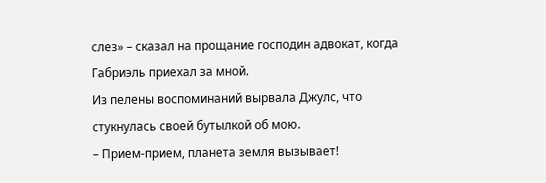слез» – сказал на прощание господин адвокат, когда Габриэль приехал за мной.
Из пелены воспоминаний вырвала Джулс, что стукнулась своей бутылкой об мою.
– Прием-прием, планета земля вызывает!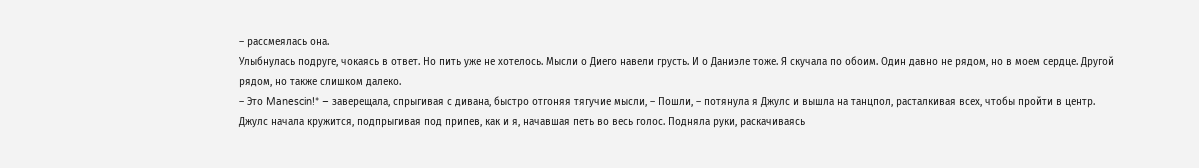– рассмеялась она.
Улыбнулась подруге, чокаясь в ответ. Но пить уже не хотелось. Мысли о Диего навели грусть. И о Даниэле тоже. Я скучала по обоим. Один давно не рядом, но в моем сердце. Другой рядом, но также слишком далеко.
– Это Manescin!* – заверещала, спрыгивая с дивана, быстро отгоняя тягучие мысли, – Пошли, – потянула я Джулс и вышла на танцпол, расталкивая всех, чтобы пройти в центр.
Джулс начала кружится, подпрыгивая под припев, как и я, начавшая петь во весь голос. Подняла руки, раскачиваясь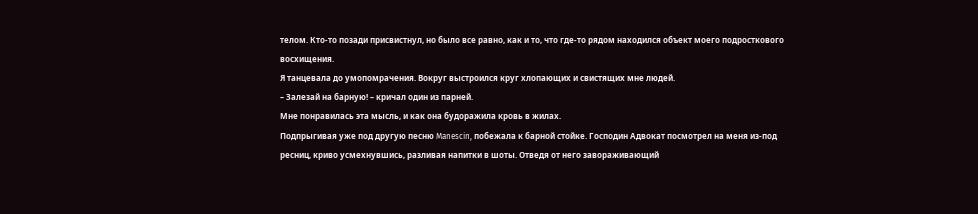телом. Кто-то позади присвистнул, но было все равно, как и то, что где-то рядом находился объект моего подросткового восхищения.
Я танцевала до умопомрачения. Вокруг выстроился круг хлопающих и свистящих мне людей.
– Залезай на барную! – кричал один из парней.
Мне понравилась эта мысль, и как она будоражила кровь в жилах.
Подпрыгивая уже под другую песню Manescin, побежала к барной стойке. Господин Адвокат посмотрел на меня из-под ресниц, криво усмехнувшись, разливая напитки в шоты. Отведя от него завораживающий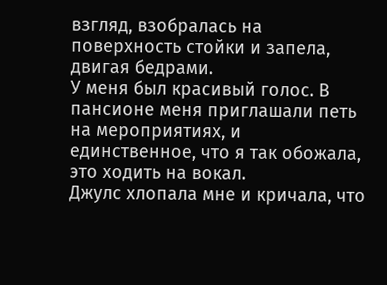взгляд, взобралась на поверхность стойки и запела, двигая бедрами.
У меня был красивый голос. В пансионе меня приглашали петь на мероприятиях, и единственное, что я так обожала, это ходить на вокал.
Джулс хлопала мне и кричала, что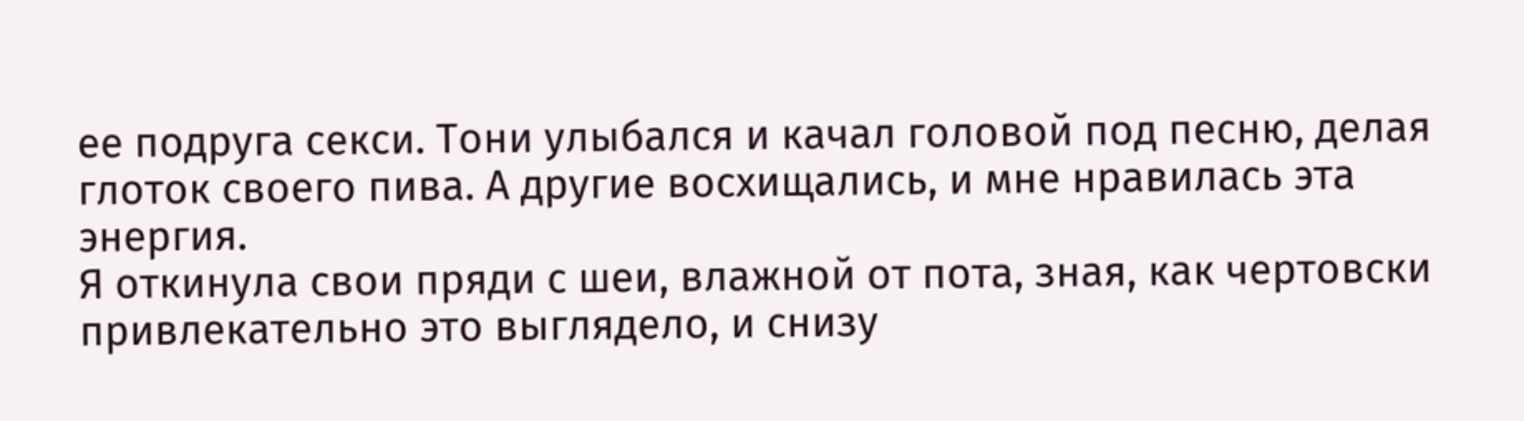ее подруга секси. Тони улыбался и качал головой под песню, делая глоток своего пива. А другие восхищались, и мне нравилась эта энергия.
Я откинула свои пряди с шеи, влажной от пота, зная, как чертовски привлекательно это выглядело, и снизу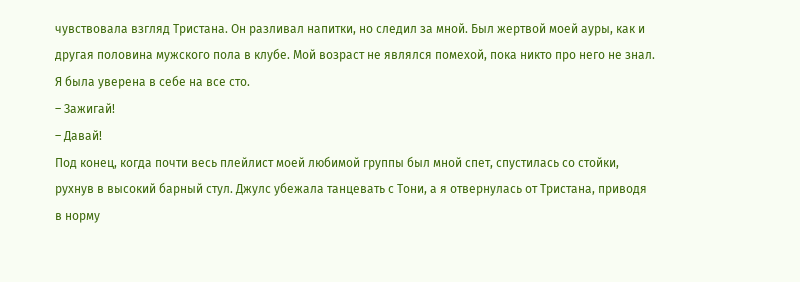чувствовала взгляд Тристана. Он разливал напитки, но следил за мной. Был жертвой моей ауры, как и другая половина мужского пола в клубе. Мой возраст не являлся помехой, пока никто про него не знал.
Я была уверена в себе на все сто.
– Зажигай!
– Давай!
Под конец, когда почти весь плейлист моей любимой группы был мной спет, спустилась со стойки, рухнув в высокий барный стул. Джулс убежала танцевать с Тони, а я отвернулась от Тристана, приводя в норму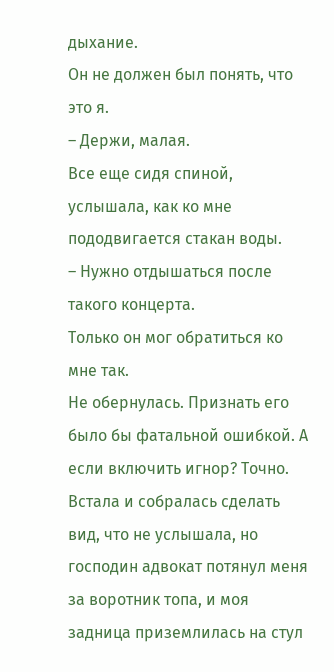дыхание.
Он не должен был понять, что это я.
– Держи, малая.
Все еще сидя спиной, услышала, как ко мне пододвигается стакан воды.
– Нужно отдышаться после такого концерта.
Только он мог обратиться ко мне так.
Не обернулась. Признать его было бы фатальной ошибкой. А если включить игнор? Точно. Встала и собралась сделать вид, что не услышала, но господин адвокат потянул меня за воротник топа, и моя задница приземлилась на стул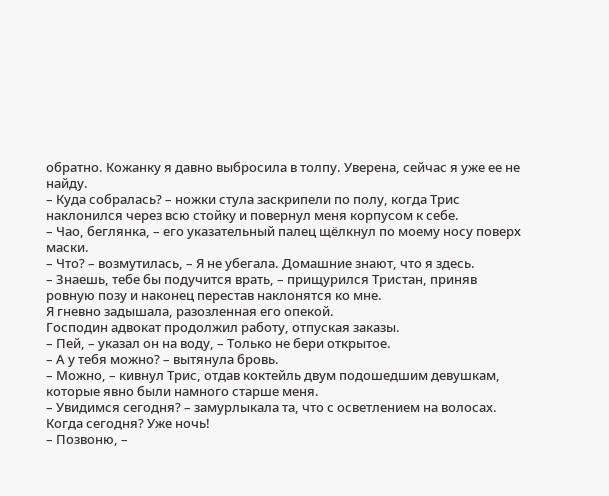обратно. Кожанку я давно выбросила в толпу. Уверена, сейчас я уже ее не найду.
– Куда собралась? – ножки стула заскрипели по полу, когда Трис наклонился через всю стойку и повернул меня корпусом к себе.
– Чао, беглянка, – его указательный палец щёлкнул по моему носу поверх маски.
– Что? – возмутилась, – Я не убегала. Домашние знают, что я здесь.
– Знаешь, тебе бы подучится врать, – прищурился Тристан, приняв ровную позу и наконец перестав наклонятся ко мне.
Я гневно задышала, разозленная его опекой.
Господин адвокат продолжил работу, отпуская заказы.
– Пей, – указал он на воду, – Только не бери открытое.
– А у тебя можно? – вытянула бровь.
– Можно, – кивнул Трис, отдав коктейль двум подошедшим девушкам, которые явно были намного старше меня.
– Увидимся сегодня? – замурлыкала та, что с осветлением на волосах.
Когда сегодня? Уже ночь!
– Позвоню, –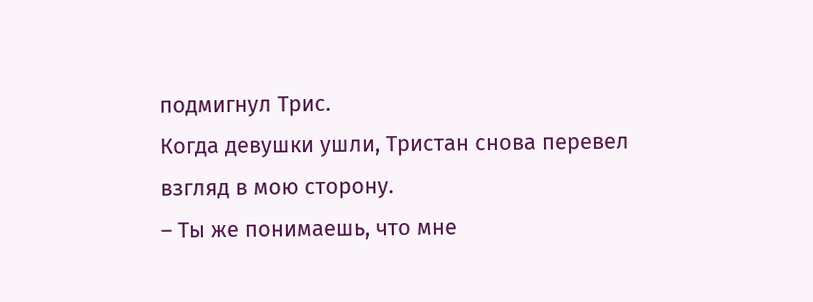подмигнул Трис.
Когда девушки ушли, Тристан снова перевел взгляд в мою сторону.
– Ты же понимаешь, что мне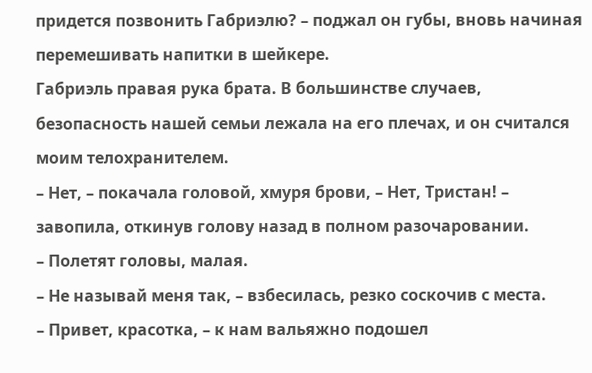придется позвонить Габриэлю? – поджал он губы, вновь начиная перемешивать напитки в шейкере.
Габриэль правая рука брата. В большинстве случаев, безопасность нашей семьи лежала на его плечах, и он считался моим телохранителем.
– Нет, – покачала головой, хмуря брови, – Нет, Тристан! – завопила, откинув голову назад в полном разочаровании.
– Полетят головы, малая.
– Не называй меня так, – взбесилась, резко соскочив с места.
– Привет, красотка, – к нам вальяжно подошел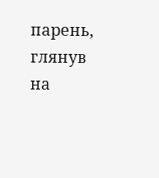парень, глянув на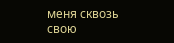меня сквозь свою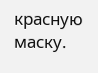красную маску.